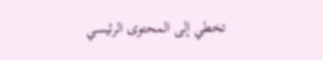تخطي إلى المحتوى الرئيسي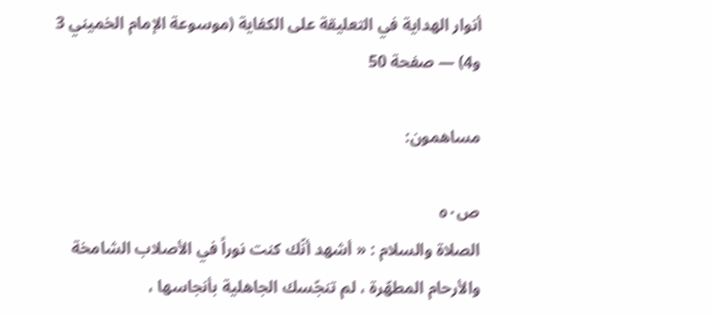أنوار الهداية في التعليقة على الكفاية (موسوعة الإمام الخميني 3 و4) — صفحة 50

مساهمون:

ص٥٠
الصلاة والسلام : « أشهد أنّك كنت نوراً في الأصلاب الشامخة والأرحام المطهّرة ، لم تنجّسك الجاهلية بأنجاسها ،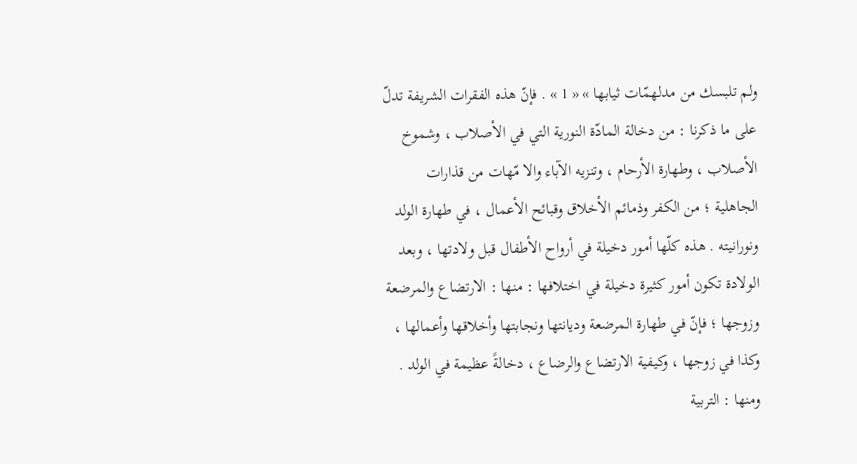ولم تلبسك من مدلهمّات ثيابها » « 1 » . فإنّ هذه الفقرات الشريفة تدلّ على ما ذكرنا : من دخالة المادّة النورية التي في الأصلاب ، وشموخ الأصلاب ، وطهارة الأرحام ، وتنزيه الآباء والا مّهات من قذارات الجاهلية ؛ من الكفر وذمائم الأخلاق وقبائح الأعمال ، في طهارة الولد ونورانيته . هذه كلّها أمور دخيلة في أرواح الأطفال قبل ولادتها ، وبعد الولادة تكون أمور كثيرة دخيلة في اختلافها : منها : الارتضاع والمرضعة وزوجها ؛ فإنّ في طهارة المرضعة وديانتها ونجابتها وأخلاقها وأعمالها ، وكذا في زوجها ، وكيفية الارتضاع والرضاع ، دخالةً عظيمة في الولد . ومنها : التربية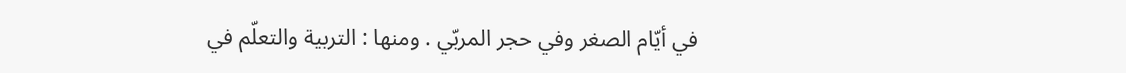في أيّام الصغر وفي حجر المربّي . ومنها : التربية والتعلّم في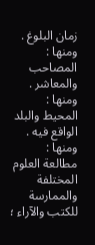زمان البلوغ . ومنها : المصاحب والمعاشر . ومنها : المحيط والبلد الواقع فيه . ومنها : مطالعة العلوم المختلفة والممارسة للكتب والآراء ؛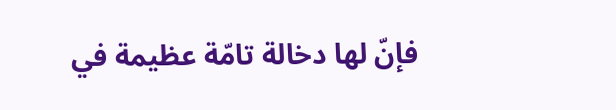فإنّ لها دخالة تامّة عظيمة في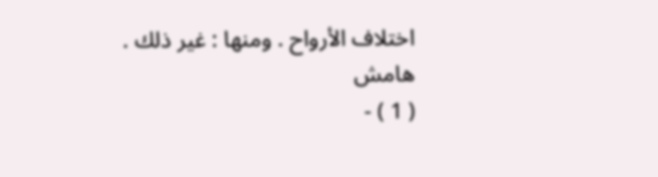اختلاف الأرواح . ومنها : غير ذلك .
هامش
( 1 ) -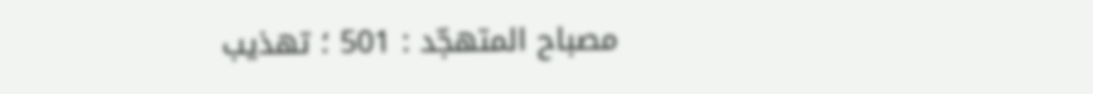مصباح المتهجّد : 501 ؛ تهذيب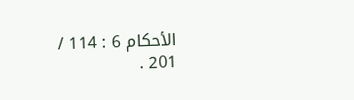الأحكام 6 : 114 / 201 .